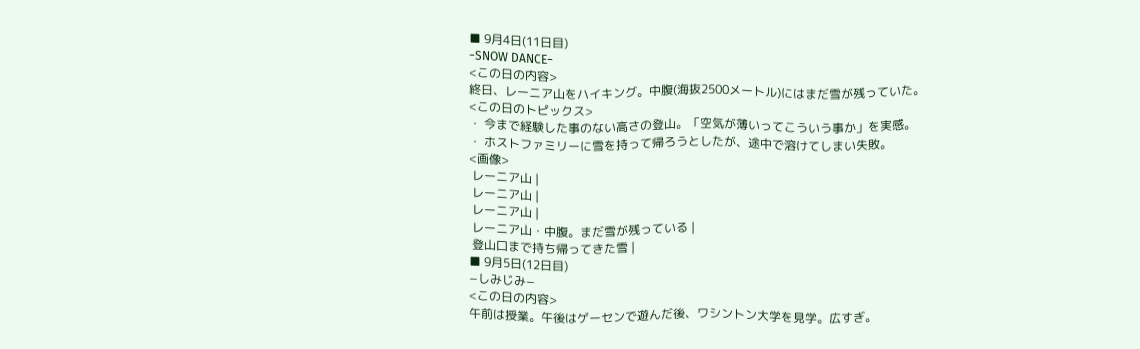■ 9月4日(11日目)
−SNOW DANCE−
<この日の内容>
終日、レーニア山をハイキング。中腹(海抜2500メートル)にはまだ雪が残っていた。
<この日のトピックス>
・ 今まで経験した事のない高さの登山。「空気が薄いってこういう事か」を実感。
・ ホストファミリーに雪を持って帰ろうとしたが、途中で溶けてしまい失敗。
<画像>
 レーニア山 |
 レーニア山 |
 レーニア山 |
 レーニア山・中腹。まだ雪が残っている |
 登山口まで持ち帰ってきた雪 |
■ 9月5日(12日目)
−しみじみ−
<この日の内容>
午前は授業。午後はゲーセンで遊んだ後、ワシントン大学を見学。広すぎ。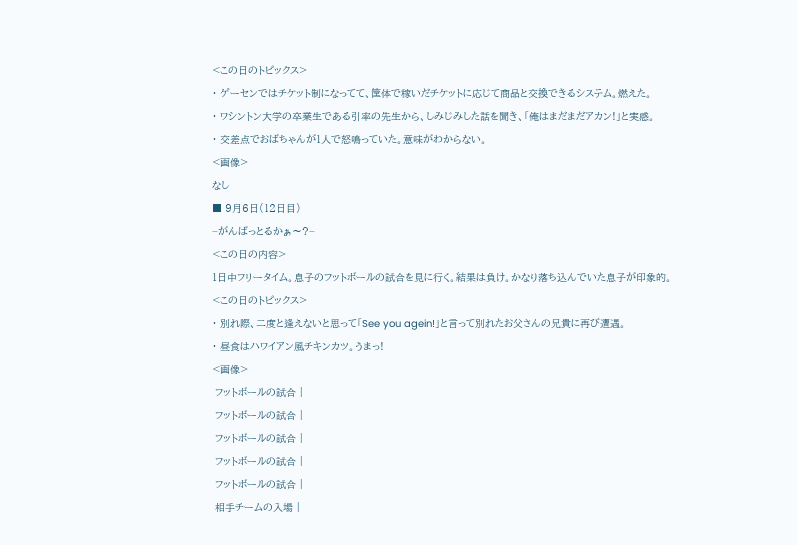<この日のトピックス>
・ ゲーセンではチケット制になってて、筐体で稼いだチケットに応じて商品と交換できるシステム。燃えた。
・ ワシントン大学の卒業生である引率の先生から、しみじみした話を聞き、「俺はまだまだアカン!」と実感。
・ 交差点でおばちゃんが1人で怒鳴っていた。意味がわからない。
<画像>
なし
■ 9月6日(12日目)
−がんばっとるかぁ〜?−
<この日の内容>
1日中フリータイム。息子のフットボールの試合を見に行く。結果は負け。かなり落ち込んでいた息子が印象的。
<この日のトピックス>
・ 別れ際、二度と逢えないと思って「See you agein!」と言って別れたお父さんの兄貴に再び遭遇。
・ 昼食はハワイアン風チキンカツ。うまっ!
<画像>
 フットボールの試合 |
 フットボールの試合 |
 フットボールの試合 |
 フットボールの試合 |
 フットボールの試合 |
 相手チームの入場 |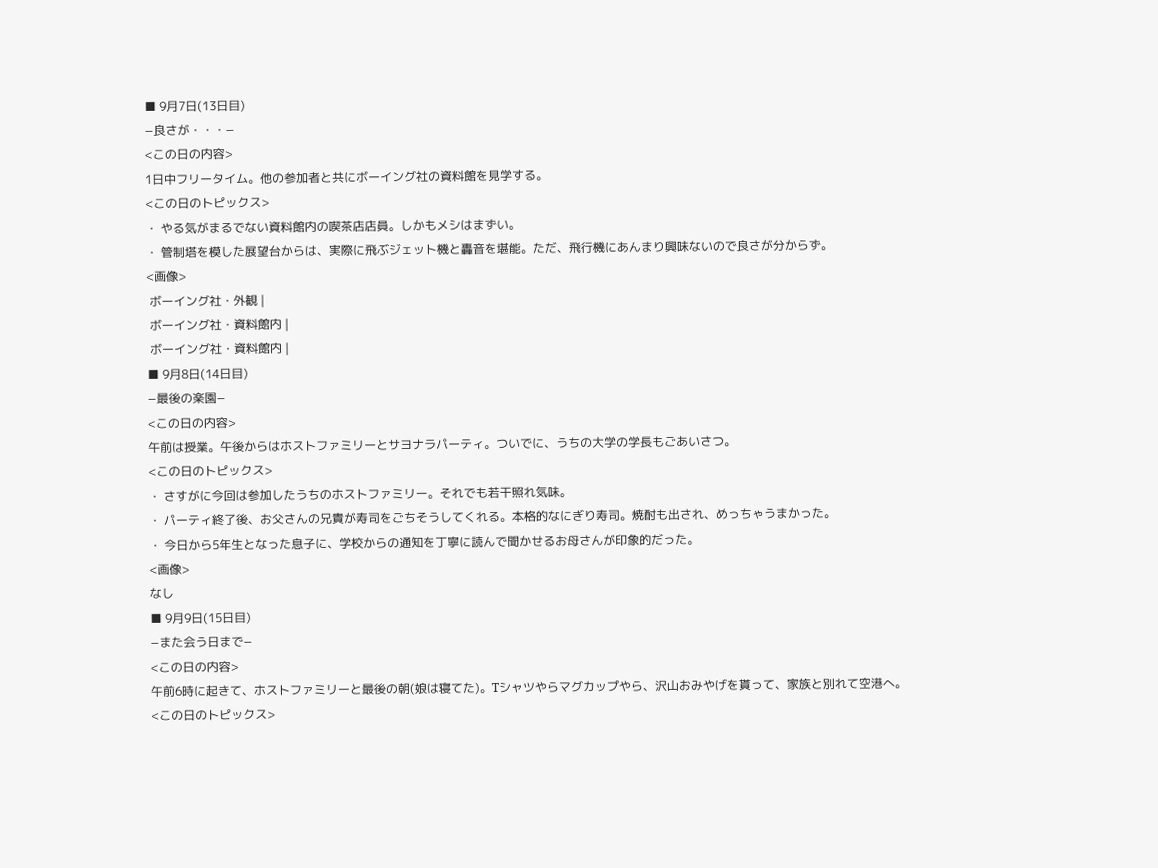■ 9月7日(13日目)
−良さが・・・−
<この日の内容>
1日中フリータイム。他の参加者と共にボーイング社の資料館を見学する。
<この日のトピックス>
・ やる気がまるでない資料館内の喫茶店店員。しかもメシはまずい。
・ 管制塔を模した展望台からは、実際に飛ぶジェット機と轟音を堪能。ただ、飛行機にあんまり興味ないので良さが分からず。
<画像>
 ボーイング社・外観 |
 ボーイング社・資料館内 |
 ボーイング社・資料館内 |
■ 9月8日(14日目)
−最後の楽園−
<この日の内容>
午前は授業。午後からはホストファミリーとサヨナラパーティ。ついでに、うちの大学の学長もごあいさつ。
<この日のトピックス>
・ さすがに今回は参加したうちのホストファミリー。それでも若干照れ気味。
・ パーティ終了後、お父さんの兄貴が寿司をごちそうしてくれる。本格的なにぎり寿司。焼酎も出され、めっちゃうまかった。
・ 今日から5年生となった息子に、学校からの通知を丁寧に読んで聞かせるお母さんが印象的だった。
<画像>
なし
■ 9月9日(15日目)
−また会う日まで−
<この日の内容>
午前6時に起きて、ホストファミリーと最後の朝(娘は寝てた)。Tシャツやらマグカップやら、沢山おみやげを貰って、家族と別れて空港へ。
<この日のトピックス>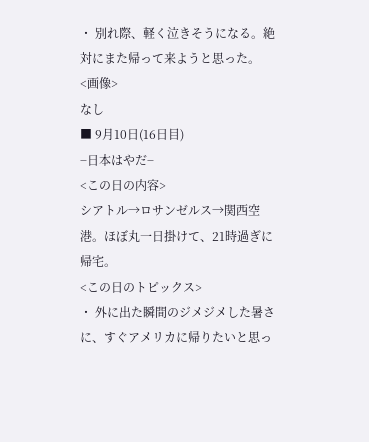・ 別れ際、軽く泣きそうになる。絶対にまた帰って来ようと思った。
<画像>
なし
■ 9月10日(16日目)
−日本はやだ−
<この日の内容>
シアトル→ロサンゼルス→関西空港。ほぼ丸一日掛けて、21時過ぎに帰宅。
<この日のトピックス>
・ 外に出た瞬間のジメジメした暑さに、すぐアメリカに帰りたいと思っ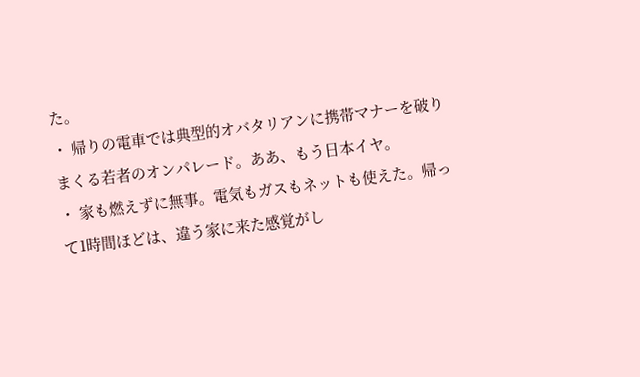た。
・ 帰りの電車では典型的オバタリアンに携帯マナーを破りまくる若者のオンパレード。ああ、もう日本イヤ。
・ 家も燃えずに無事。電気もガスもネットも使えた。帰って1時間ほどは、違う家に来た感覚がし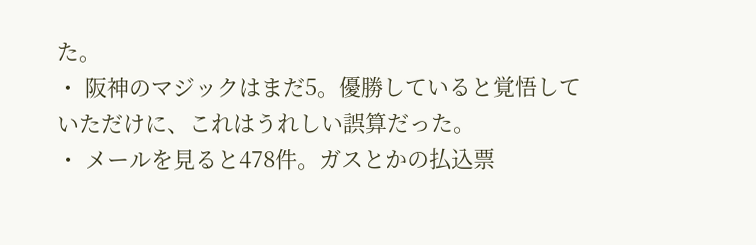た。
・ 阪神のマジックはまだ5。優勝していると覚悟していただけに、これはうれしい誤算だった。
・ メールを見ると478件。ガスとかの払込票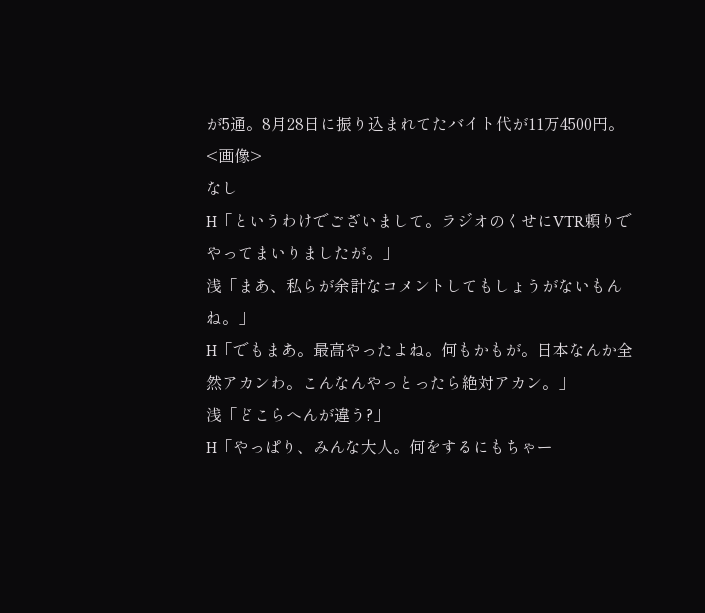が5通。8月28日に振り込まれてたバイト代が11万4500円。
<画像>
なし
H「というわけでございまして。ラジオのくせにVTR頼りでやってまいりましたが。」
浅「まあ、私らが余計なコメントしてもしょうがないもんね。」
H「でもまあ。最高やったよね。何もかもが。日本なんか全然アカンわ。こんなんやっとったら絶対アカン。」
浅「どこらへんが違う?」
H「やっぱり、みんな大人。何をするにもちゃー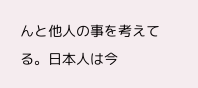んと他人の事を考えてる。日本人は今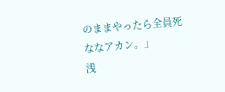のままやったら全員死ななアカン。」
浅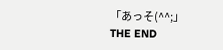「あっそ(^^;」
THE END